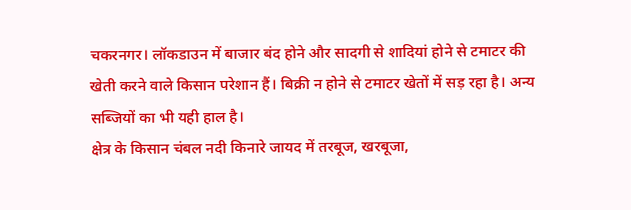चकरनगर। लॉकडाउन में बाजार बंद होने और सादगी से शादियां होने से टमाटर की खेती करने वाले किसान परेशान हैं। बिक्री न होने से टमाटर खेतों में सड़ रहा है। अन्य सब्जियों का भी यही हाल है।
क्षेत्र के किसान चंबल नदी किनारे जायद में तरबूज, खरबूजा,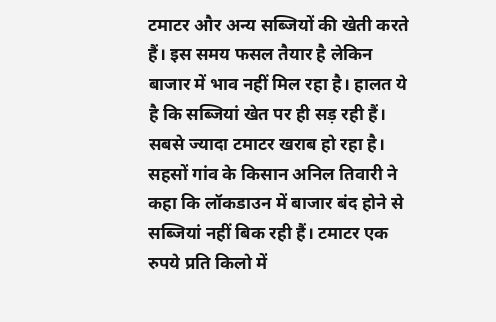टमाटर और अन्य सब्जियों की खेती करते हैं। इस समय फसल तैयार है लेकिन बाजार में भाव नहीं मिल रहा है। हालत ये है कि सब्जियां खेत पर ही सड़ रही हैं। सबसे ज्यादा टमाटर खराब हो रहा है।
सहसों गांव के किसान अनिल तिवारी ने कहा कि लॉकडाउन में बाजार बंद होने से सब्जियां नहीं बिक रही हैं। टमाटर एक रुपये प्रति किलो में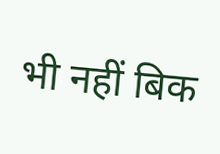भी नहीं बिक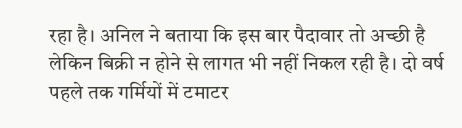रहा है। अनिल ने बताया कि इस बार पैदावार तो अच्छी है लेकिन बिक्री न होने से लागत भी नहीं निकल रही है। दो वर्ष पहले तक गर्मियों में टमाटर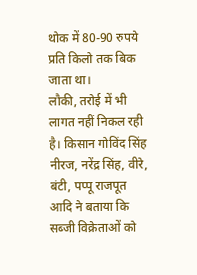थोक में 80-90 रुपये प्रति किलो तक बिक जाता था।
लौकी, तरोई में भी लागत नहीं निकल रही है। किसान गोविंद सिंह नीरज, नरेंद्र सिंह, वीरे, बंटी, पप्पू राजपूत आदि ने बताया कि सब्जी विक्रेताओं को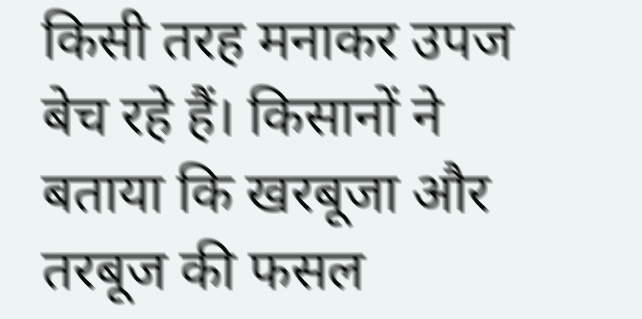किसी तरह मनाकर उपज बेच रहे हैं। किसानों ने बताया कि खरबूजा और तरबूज की फसल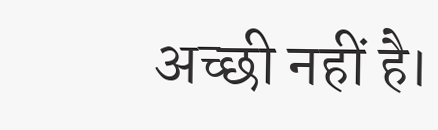अच्छी नहीं है।